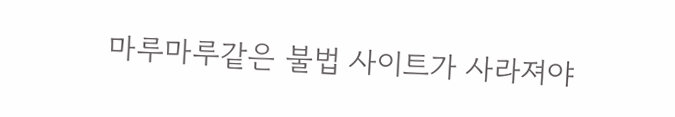마루마루같은 불법 사이트가 사라져야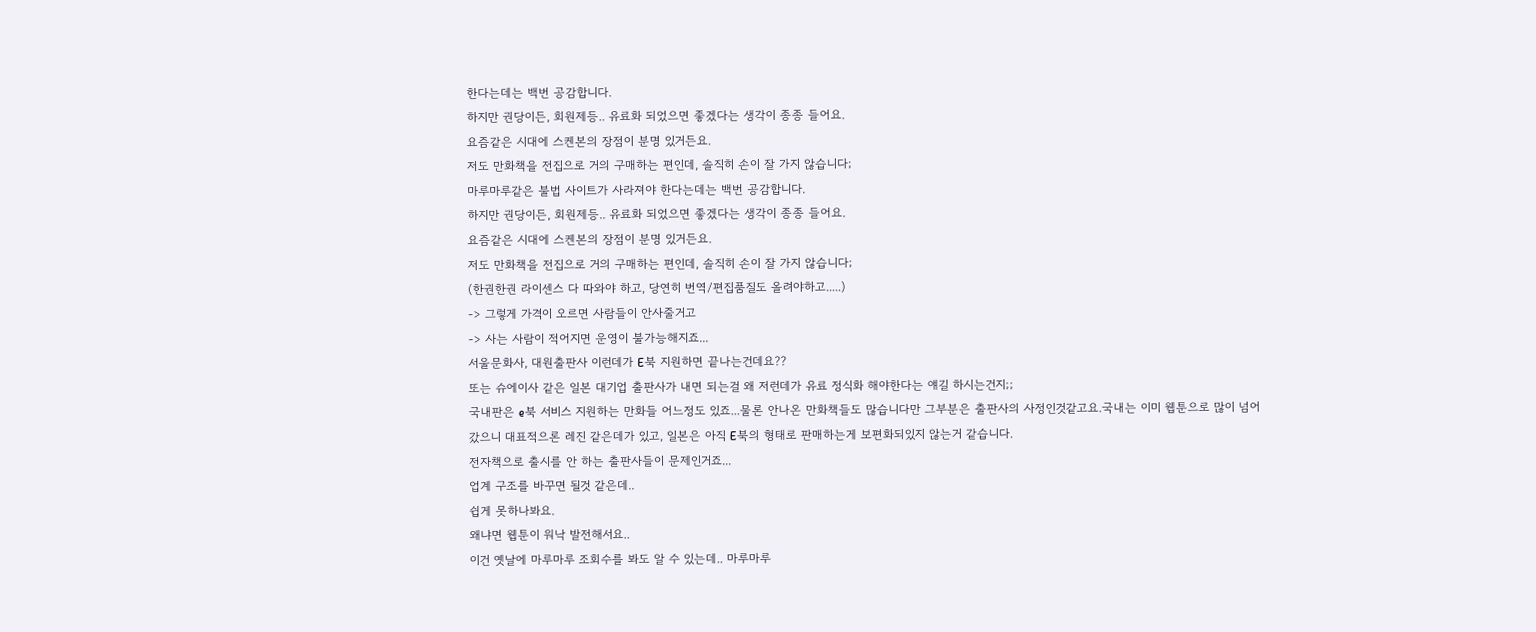한다는데는 백번 공감합니다.
하지만 권당이든, 회원제등.. 유료화 되었으면 좋겠다는 생각이 종종 들어요.
요즘같은 시대에 스켄본의 장점이 분명 있거든요.
저도 만화책을 전집으로 거의 구매하는 편인데, 솔직히 손이 잘 가지 않습니다;
마루마루같은 불법 사이트가 사라져야 한다는데는 백번 공감합니다.
하지만 권당이든, 회원제등.. 유료화 되었으면 좋겠다는 생각이 종종 들어요.
요즘같은 시대에 스켄본의 장점이 분명 있거든요.
저도 만화책을 전집으로 거의 구매하는 편인데, 솔직히 손이 잘 가지 않습니다;
(한권한권 라이센스 다 따와야 하고, 당연히 번역/편집품질도 올려야하고.....)
-> 그렇게 가격이 오르면 사람들이 안사줄거고
-> 사는 사람이 적어지면 운영이 불가능해지죠...
서울문화사, 대원출판사 이런데가 E북 지원하면 끝나는건데요??
또는 슈에이사 같은 일본 대기업 출판사가 내면 되는걸 왜 저런데가 유료 정식화 해야한다는 얘길 하시는건지;;
국내판은 e북 서비스 지원하는 만화들 어느정도 있죠...물론 안나온 만화책들도 많습니다만 그부분은 출판사의 사정인것같고요.국내는 이미 웹툰으로 많이 넘어갔으니 대표적으론 레진 같은데가 있고, 일본은 아직 E북의 형태로 판매하는게 보편화되있지 않는거 같습니다.
전자책으로 출시를 안 하는 출판사들이 문제인거죠...
업계 구조를 바꾸면 될것 같은데..
쉽게 못하나봐요.
왜냐면 웹툰이 워낙 발전해서요..
이건 옛날에 마루마루 조회수를 봐도 알 수 있는데.. 마루마루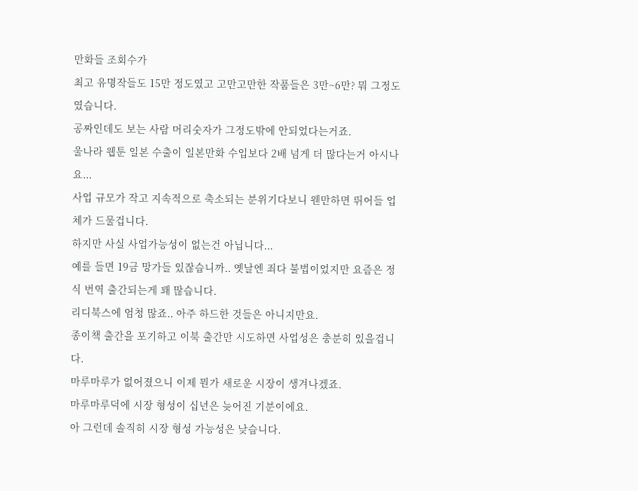만화들 조회수가
최고 유명작들도 15만 정도였고 고만고만한 작품들은 3만~6만? 뭐 그정도였습니다.
공짜인데도 보는 사람 머리숫자가 그정도밖에 안되었다는거죠.
울나라 웹툰 일본 수출이 일본만화 수입보다 2배 넘게 더 많다는거 아시나요...
사업 규모가 작고 지속적으로 축소되는 분위기다보니 웬만하면 뛰어들 업체가 드물겁니다.
하지만 사실 사업가능성이 없는건 아닙니다...
예를 들면 19금 망가들 있잖습니까.. 옛날엔 죄다 불법이었지만 요즘은 정식 번역 출간되는게 꽤 많습니다.
리디북스에 엄청 많죠.. 아주 하드한 것들은 아니지만요.
종이책 출간을 포기하고 이북 출간만 시도하면 사업성은 충분히 있을겁니다.
마루마루가 없어졌으니 이제 뭔가 새로운 시장이 생겨나겠죠.
마루마루덕에 시장 형성이 십년은 늦어진 기분이에요.
아 그런데 솔직히 시장 형성 가능성은 낮습니다.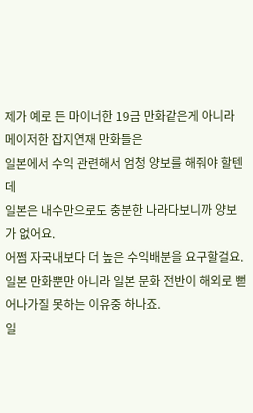제가 예로 든 마이너한 19금 만화같은게 아니라 메이저한 잡지연재 만화들은
일본에서 수익 관련해서 엄청 양보를 해줘야 할텐데
일본은 내수만으로도 충분한 나라다보니까 양보가 없어요.
어쩜 자국내보다 더 높은 수익배분을 요구할걸요.
일본 만화뿐만 아니라 일본 문화 전반이 해외로 뻗어나가질 못하는 이유중 하나죠.
일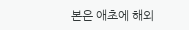본은 애초에 해외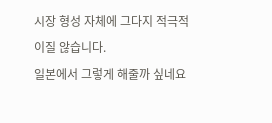시장 형성 자체에 그다지 적극적이질 않습니다.
일본에서 그렇게 해줄까 싶네요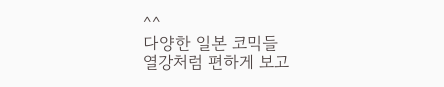^^
다양한 일본 코믹들
열강처럼 편하게 보고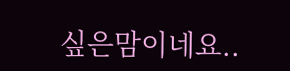싶은맘이네요..